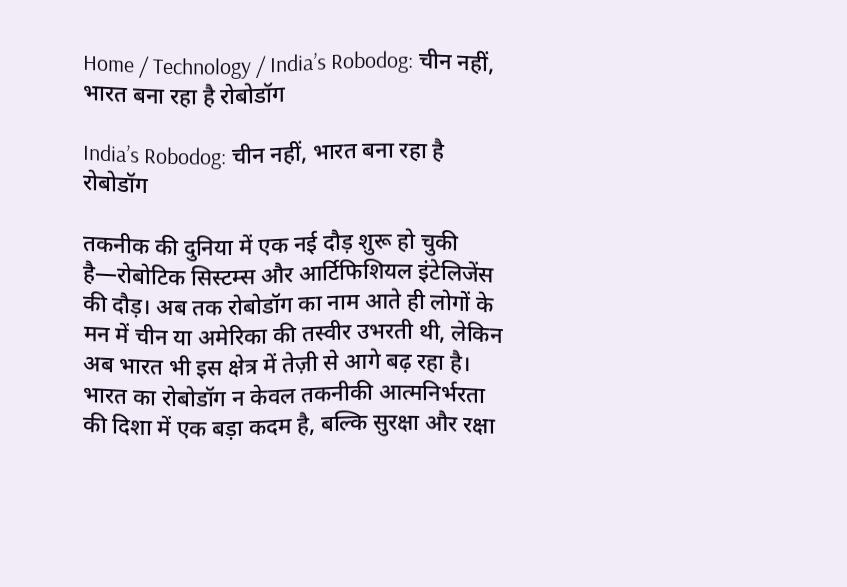Home / Technology / India’s Robodog: चीन नहीं, भारत बना रहा है रोबोडॉग

India’s Robodog: चीन नहीं, भारत बना रहा है रोबोडॉग

तकनीक की दुनिया में एक नई दौड़ शुरू हो चुकी है—रोबोटिक सिस्टम्स और आर्टिफिशियल इंटेलिजेंस की दौड़। अब तक रोबोडॉग का नाम आते ही लोगों के मन में चीन या अमेरिका की तस्वीर उभरती थी, लेकिन अब भारत भी इस क्षेत्र में तेज़ी से आगे बढ़ रहा है। भारत का रोबोडॉग न केवल तकनीकी आत्मनिर्भरता की दिशा में एक बड़ा कदम है, बल्कि सुरक्षा और रक्षा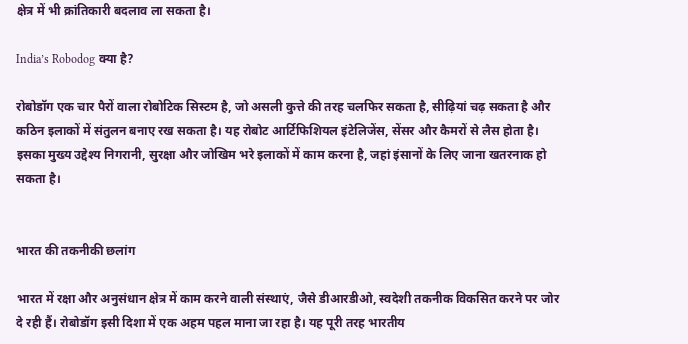क्षेत्र में भी क्रांतिकारी बदलाव ला सकता है।

India’s Robodog क्या है?

रोबोडॉग एक चार पैरों वाला रोबोटिक सिस्टम है, जो असली कुत्ते की तरह चलफिर सकता है, सीढ़ियां चढ़ सकता है और कठिन इलाकों में संतुलन बनाए रख सकता है। यह रोबोट आर्टिफिशियल इंटेलिजेंस, सेंसर और कैमरों से लैस होता है। इसका मुख्य उद्देश्य निगरानी, सुरक्षा और जोखिम भरे इलाकों में काम करना है, जहां इंसानों के लिए जाना खतरनाक हो सकता है।


भारत की तकनीकी छलांग

भारत में रक्षा और अनुसंधान क्षेत्र में काम करने वाली संस्थाएं, जैसे डीआरडीओ, स्वदेशी तकनीक विकसित करने पर जोर दे रही हैं। रोबोडॉग इसी दिशा में एक अहम पहल माना जा रहा है। यह पूरी तरह भारतीय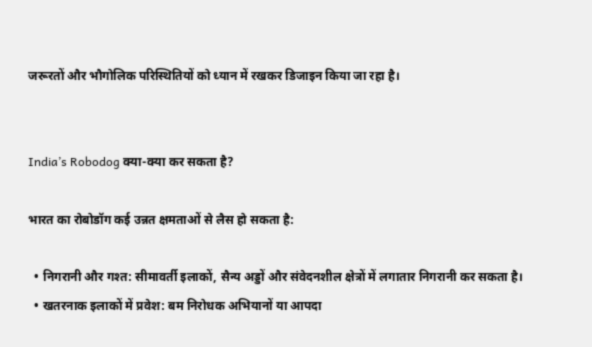जरूरतों और भौगोलिक परिस्थितियों को ध्यान में रखकर डिजाइन किया जा रहा है।


India’s Robodog क्या-क्या कर सकता है?

भारत का रोबोडॉग कई उन्नत क्षमताओं से लैस हो सकता है:

  • निगरानी और गश्त: सीमावर्ती इलाकों, सैन्य अड्डों और संवेदनशील क्षेत्रों में लगातार निगरानी कर सकता है।
  • खतरनाक इलाकों में प्रवेश: बम निरोधक अभियानों या आपदा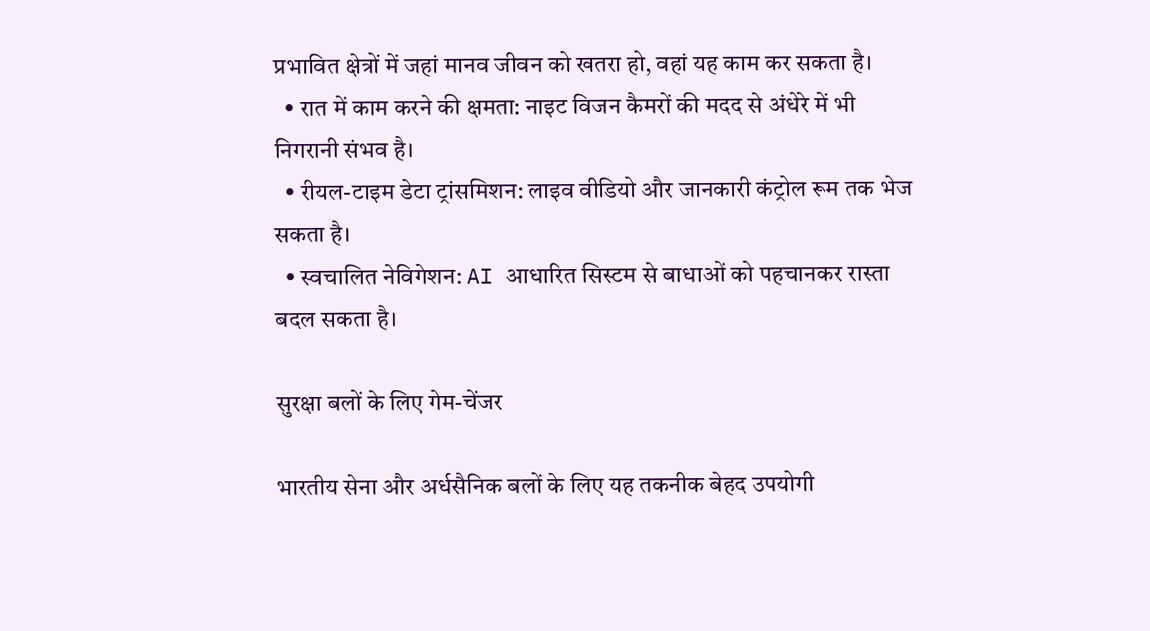प्रभावित क्षेत्रों में जहां मानव जीवन को खतरा हो, वहां यह काम कर सकता है।
  • रात में काम करने की क्षमता: नाइट विजन कैमरों की मदद से अंधेरे में भी निगरानी संभव है।
  • रीयल-टाइम डेटा ट्रांसमिशन: लाइव वीडियो और जानकारी कंट्रोल रूम तक भेज सकता है।
  • स्वचालित नेविगेशन: AI आधारित सिस्टम से बाधाओं को पहचानकर रास्ता बदल सकता है।

सुरक्षा बलों के लिए गेम-चेंजर

भारतीय सेना और अर्धसैनिक बलों के लिए यह तकनीक बेहद उपयोगी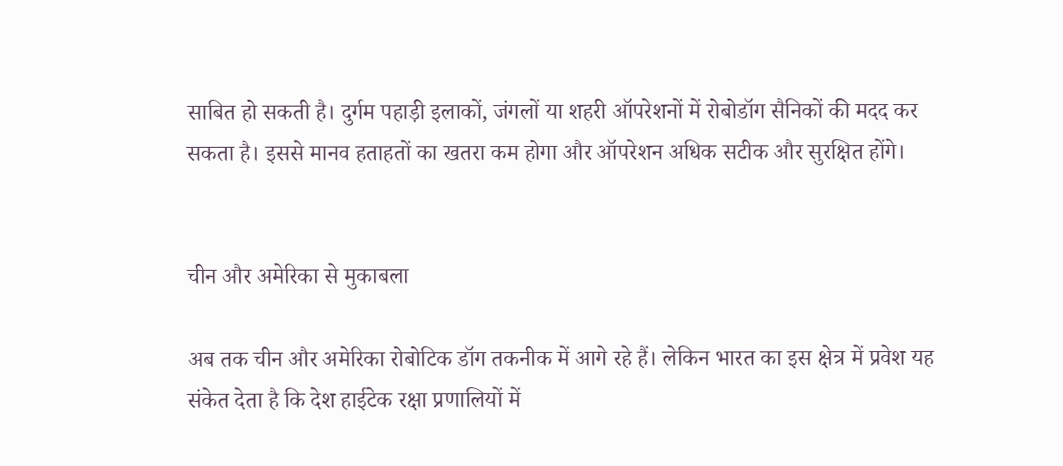साबित हो सकती है। दुर्गम पहाड़ी इलाकों, जंगलों या शहरी ऑपरेशनों में रोबोडॉग सैनिकों की मदद कर सकता है। इससे मानव हताहतों का खतरा कम होगा और ऑपरेशन अधिक सटीक और सुरक्षित होंगे।


चीन और अमेरिका से मुकाबला

अब तक चीन और अमेरिका रोबोटिक डॉग तकनीक में आगे रहे हैं। लेकिन भारत का इस क्षेत्र में प्रवेश यह संकेत देता है कि देश हाईटेक रक्षा प्रणालियों में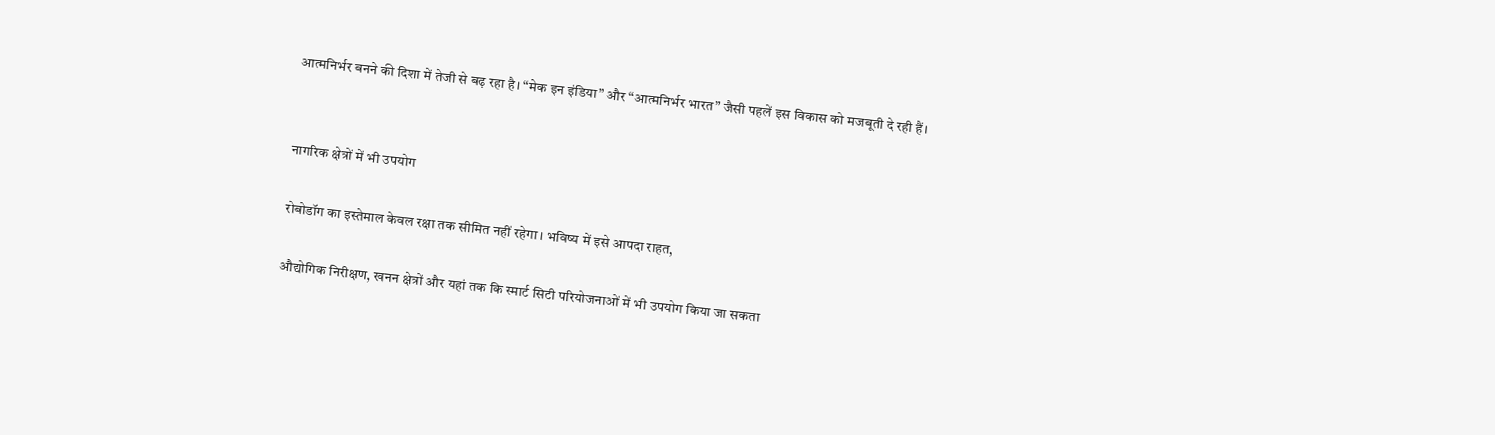आत्मनिर्भर बनने की दिशा में तेजी से बढ़ रहा है। “मेक इन इंडिया” और “आत्मनिर्भर भारत” जैसी पहलें इस विकास को मजबूती दे रही हैं।


नागरिक क्षेत्रों में भी उपयोग

रोबोडॉग का इस्तेमाल केवल रक्षा तक सीमित नहीं रहेगा। भविष्य में इसे आपदा राहत,

औद्योगिक निरीक्षण, खनन क्षेत्रों और यहां तक कि स्मार्ट सिटी परियोजनाओं में भी उपयोग किया जा सकता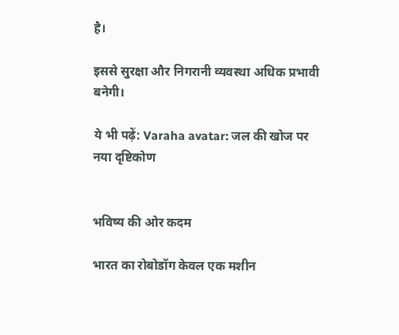है।

इससे सुरक्षा और निगरानी व्यवस्था अधिक प्रभावी बनेगी।

ये भी पढ़ें: Varaha avatar: जल की खोज पर नया दृष्टिकोण


भविष्य की ओर कदम

भारत का रोबोडॉग केवल एक मशीन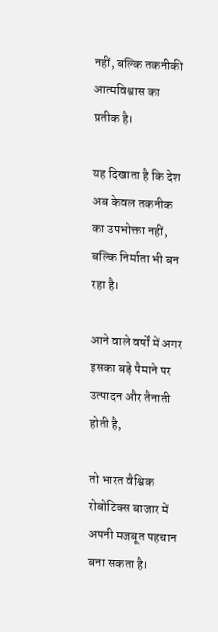नहीं, बल्कि तकनीकी आत्मविश्वास का प्रतीक है।

यह दिखाता है कि देश अब केवल तकनीक का उपभोक्ता नहीं, बल्कि निर्माता भी बन रहा है।

आने वाले वर्षों में अगर इसका बड़े पैमाने पर उत्पादन और तैनाती होती है,

तो भारत वैश्विक रोबोटिक्स बाजार में अपनी मजबूत पहचान बना सकता है।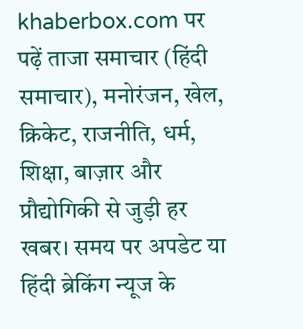khaberbox.com पर पढ़ें ताजा समाचार (हिंदी समाचार), मनोरंजन, खेल, क्रिकेट, राजनीति, धर्म, शिक्षा, बाज़ार और प्रौद्योगिकी से जुड़ी हर खबर। समय पर अपडेट या हिंदी ब्रेकिंग न्यूज के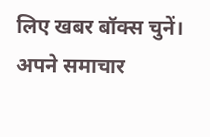लिए खबर बॉक्स चुनें। अपने समाचार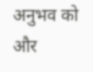अनुभव को और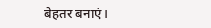बेहतर बनाएं।